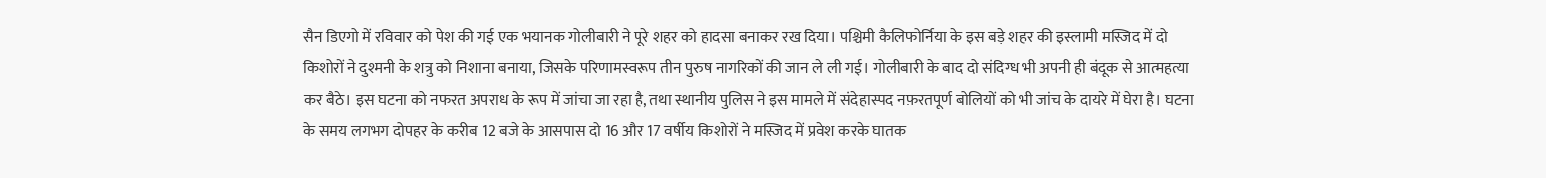सैन डिएगो में रविवार को पेश की गई एक भयानक गोलीबारी ने पूरे शहर को हादसा बनाकर रख दिया। पश्चिमी कैलिफोर्निया के इस बड़े शहर की इस्लामी मस्जिद में दो किशोरों ने दुश्मनी के शत्रु को निशाना बनाया, जिसके परिणामस्वरूप तीन पुरुष नागरिकों की जान ले ली गई। गोलीबारी के बाद दो संदिग्ध भी अपनी ही बंदूक से आत्महत्या कर बैठे। इस घटना को नफरत अपराध के रूप में जांचा जा रहा है, तथा स्थानीय पुलिस ने इस मामले में संदेहास्पद नफ़रतपूर्ण बोलियों को भी जांच के दायरे में घेरा है। घटना के समय लगभग दोपहर के करीब 12 बजे के आसपास दो 16 और 17 वर्षीय किशोरों ने मस्जिद में प्रवेश करके घातक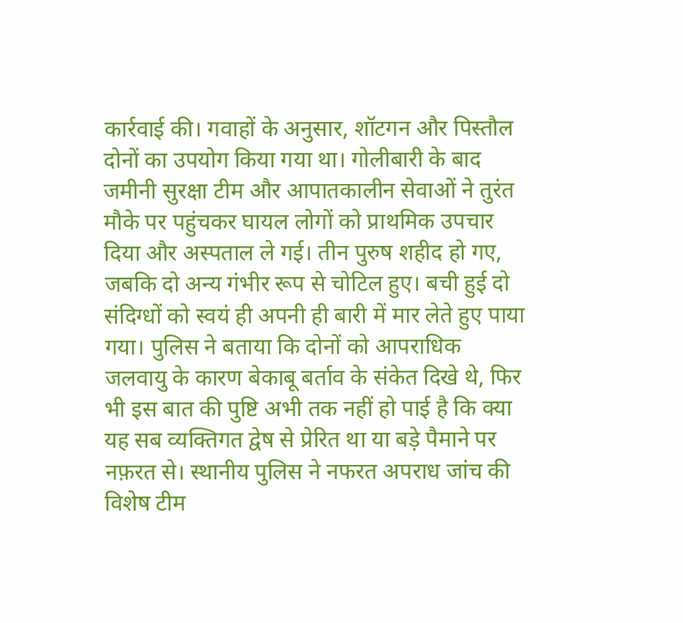कार्रवाई की। गवाहों के अनुसार, शॉटगन और पिस्तौल दोनों का उपयोग किया गया था। गोलीबारी के बाद जमीनी सुरक्षा टीम और आपातकालीन सेवाओं ने तुरंत मौके पर पहुंचकर घायल लोगों को प्राथमिक उपचार दिया और अस्पताल ले गई। तीन पुरुष शहीद हो गए, जबकि दो अन्य गंभीर रूप से चोटिल हुए। बची हुई दो संदिग्धों को स्वयं ही अपनी ही बारी में मार लेते हुए पाया गया। पुलिस ने बताया कि दोनों को आपराधिक जलवायु के कारण बेकाबू बर्ताव के संकेत दिखे थे, फिर भी इस बात की पुष्टि अभी तक नहीं हो पाई है कि क्या यह सब व्यक्तिगत द्वेष से प्रेरित था या बड़े पैमाने पर नफ़रत से। स्थानीय पुलिस ने नफरत अपराध जांच की विशेष टीम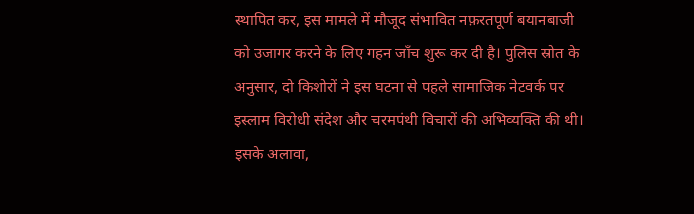स्थापित कर, इस मामले में मौजूद संभावित नफ़रतपूर्ण बयानबाजी को उजागर करने के लिए गहन जाँच शुरू कर दी है। पुलिस स्रोत के अनुसार, दो किशोरों ने इस घटना से पहले सामाजिक नेटवर्क पर इस्लाम विरोधी संदेश और चरमपंथी विचारों की अभिव्यक्ति की थी। इसके अलावा,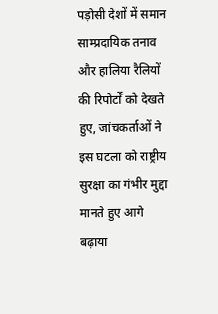पड़ोसी देशों में समान साम्प्रदायिक तनाव और हालिया रैलियों की रिपोर्टों को देखते हुए, जांचकर्ताओं ने इस घटला को राष्ट्रीय सुरक्षा का गंभीर मुद्दा मानते हुए आगे बढ़ाया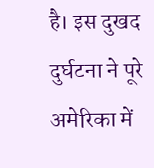है। इस दुखद दुर्घटना ने पूरे अमेरिका में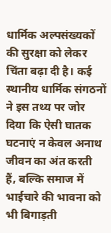धार्मिक अल्पसंख्यकों की सुरक्षा को लेकर चिंता बढ़ा दी है। कई स्थानीय धार्मिक संगठनों ने इस तथ्य पर जोर दिया कि ऐसी घातक घटनाएं न केवल अनाथ जीवन का अंत करती हैं, बल्कि समाज में भाईचारे की भावना को भी बिगाड़ती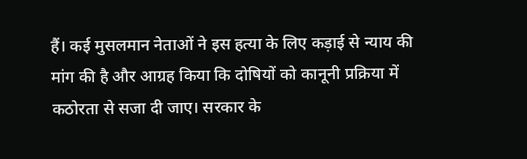हैं। कई मुसलमान नेताओं ने इस हत्या के लिए कड़ाई से न्याय की मांग की है और आग्रह किया कि दोषियों को कानूनी प्रक्रिया में कठोरता से सजा दी जाए। सरकार के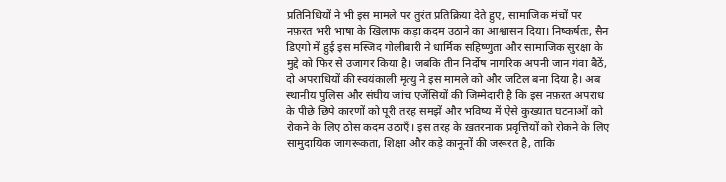प्रतिनिधियों ने भी इस मामले पर तुरंत प्रतिक्रिया देते हुए, सामाजिक मंचों पर नफ़रत भरी भाषा के खिलाफ कड़ा कदम उठाने का आश्वासन दिया। निष्कर्षतः, सैन डिएगो में हुई इस मस्जिद गोलीबारी ने धार्मिक सहिष्णुता और सामाजिक सुरक्षा के मुद्दे को फिर से उजागर किया है। जबकि तीन निर्दोष नागरिक अपनी जान गंवा बैठें, दो अपराधियों की स्वयंकाली मृत्यु ने इस मामले को और जटिल बना दिया है। अब स्थानीय पुलिस और संघीय जांच एजेंसियों की जिम्मेदारी है कि इस नफ़रत अपराध के पीछे छिपे कारणों को पूरी तरह समझें और भविष्य में ऐसे कुख्यात घटनाओं को रोकने के लिए ठोस कदम उठाएँ। इस तरह के ख़तरनाक प्रवृत्तियों को रोकने के लिए सामुदायिक जागरूकता, शिक्षा और कड़े कानूनों की जरूरत है, ताकि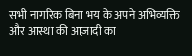सभी नागरिक बिना भय के अपने अभिव्यक्ति और आस्था की आज़ादी का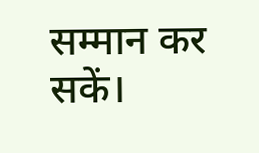सम्मान कर सकें।